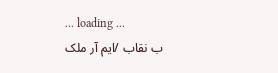... loading ...
ب نقاب /ایم آر ملک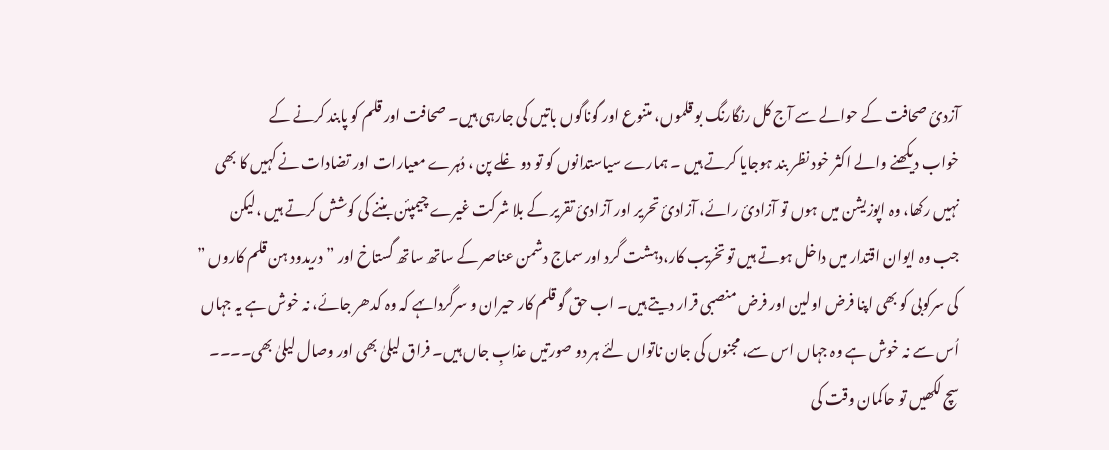آزدیٔ صحافت کے حوالے سے آج کل رنگارنگ بو قلموں، متنوع اور گوناگوں باتیں کی جارہی ہیں۔ صحافت اور قلم کو پابند کرنے کے
خواب دیکھنے والے اکثر خود نظر بند ہوجایا کرتے ہیں ۔ ہمارے سیاستدانوں کو تو دو غلے پن ، دُہرے معیارات اور تضادات نے کہیں کا بھی
نہیں رکھا، وہ اپوزیشن میں ہوں تو آزادیٔ رائے، آزادیٔ تحریر اور آزادیٔ تقریر کے بلا شرکت غیرے چیمپئن بننے کی کوشش کرتے ہیں ،لیکن
جب وہ ایوان اقتدار میں داخل ہوتے ہیں تو تخریب کار،دہشت گرد اور سماج دشمن عناصر کے ساتھ ساتھ گستاخ اور ”دریدود ہن قلم کاروں ”
کی سرکوبی کو بھی اپنا فرض اولین اور فرض منصبی قرار دیتے ہیں۔ اب حق گو قلم کار حیران و سرگرداںہے کہ وہ کدھر جائے، نہ خوش ہے یہ جہاں
اُس سے نہ خوش ہے وہ جہاں اس سے، مجنوں کی جان ناتواں لئے ہر دو صورتیں عذابِ جاں ہیں۔ فراق لیلیٰ بھی اور وصال لیلیٰ بھی۔۔۔۔
سچ لکھیں تو حاکمان وقت کی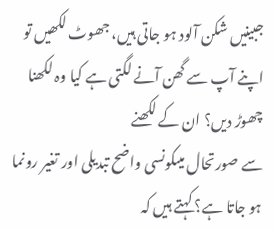جبینیں شکن آلود ہو جاتی ہیں، جھوٹ لکھیں تو اپنے آپ سے گھن آنے لگتی ہے کیا وہ لکھنا چھوڑ دیں؟ ان کے لکھنے
سے صورتحال میںکونسی واضح تبدیلی اور تغیر رونما ہو جاتا ہے؟ کہتے ہیں کہ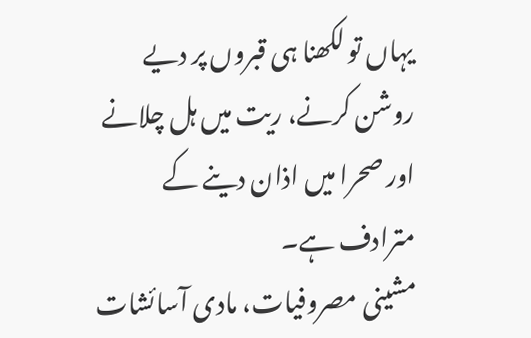یہاں تو لکھنا ہی قبروں پر دیے روشن کرنے، ریت میں ہل چلانے اور صحرا میں اذان دینے کے مترادف ہے۔
مشینی مصروفیات، مادی آسائشات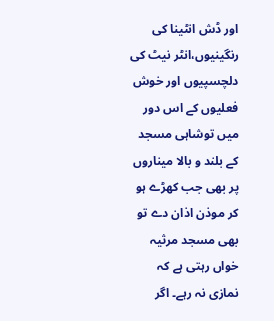اور ڈش انٹینا کی رنگینیوں،انٹر نیٹ کی دلچسپیوں اور خوش فعلیوں کے اس دور میں توشاہی مسجد کے بلند و بالا میناروں پر بھی جب کھڑے ہو کر موذن اذان دے تو بھی مسجد مرثیہ خواں رہتی ہے کہ نمازی نہ رہے۔ اگر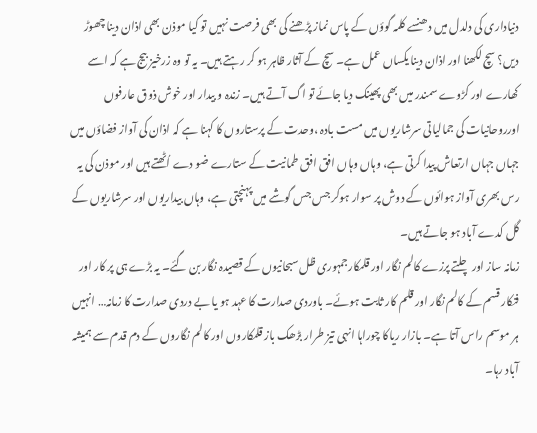دنیاداری کی دلدل میں دھنسے کلمہ گوؤں کے پاس نماز پڑھنے کی بھی فرصت نہیں تو کیا موذن بھی اذان دینا چھوڑ دیں؟ سچ لکھنا اور اذان دینا یکساں عمل ہے۔ سچ کے آثار ظاہر ہو کر رہتے ہیں۔ یہ تو وہ زرخیز بیج ہے کہ اسے کھارے اور کڑوے سمندر میں بھی پھینک دیا جائے تو اگ آتے ہیں۔ زندہ و بیدار اور خوش ذوق عارفوں اورروحانیات کی جمالیاتی سرشاریوں میں مست بادہ ،وحدت کے پرستاروں کا کہنا ہے کہ اذان کی آواز فضاؤں میں جہاں جہاں ارتعاش پیدا کرتی ہے، وہاں وہاں افق افق طمانیت کے ستارے ضو دے اُٹھتے ہیں اور موذن کی یہ رس بھری آواز ہوائوں کے دوش پر سوار ہوکر جس جس گوشے میں پہنچتی ہے، وہاں بیداریوں اور سرشاریوں کے گل کدے آباد ہو جاتے ہیں۔
زمانہ ساز اور چلتے پرزے کالم نگار اور قلمکارجمہوری ظل سبحانیوں کے قصیدہ نگار بن گئے۔ یہ بڑے ہی پر کار اور فنکار قسم کے کالم نگار اور قلم کار ثابت ہوئے۔ باوردی صدارت کا عہد ہو یا بے دردی صدارت کا زمانہ… انہیں ہر موسم راس آتا ہے۔ بازار ریاکا چوراہا انہی تیز طرار بڑھک باز قلمکاروں اور کالم نگاروں کے دم قدم سے ہمیشہ آباد رہا۔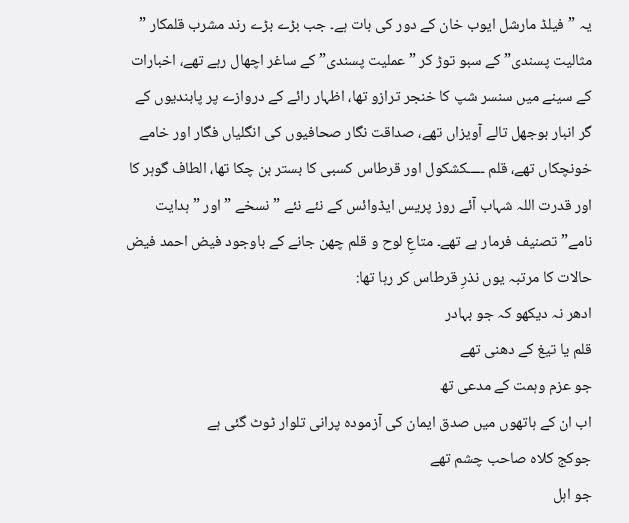یہ ”فیلڈ مارشل ایوب خان کے دور کی بات ہے۔ جب بڑے بڑے رند مشرب قلمکار ” مثالیت پسندی” کے سبو توڑ کر ” عملیت پسندی” کے ساغر اچھال رہے تھے، اخبارات کے سینے میں سنسر شپ کا خنجر ترازو تھا، اظہار رائے کے دروازے پر پابندیوں کے گر انبار بوجھل تالے آویزاں تھے، صداقت نگار صحافیوں کی انگلیاں فگار اور خامے خونچکاں تھے، قلم ـــــکشکول اور قرطاس کسبی کا بستر بن چکا تھا، الطاف گوہر کا اور قدرت اللہ شہاب آئے روز پریس ایڈوائس کے نئے نئے ” نسخے ” اور ” ہدایت نامے” تصنیف فرمار ہے تھے۔ متاعِ لوح و قلم چھن جانے کے باوجود فیض احمد فیض حالات کا مرتبہ یوں نذرِ قرطاس کر رہا تھا:
ادھر نہ دیکھو کہ جو بہادر
قلم یا تیغ کے دھنی تھے
جو عزم وہمت کے مدعی تھ
اب ان کے ہاتھوں میں صدق ایمان کی آزمودہ پرانی تلوار ٹوٹ گئی ہے
جوکج کلاہ صاحب چشم تھے
جو اہل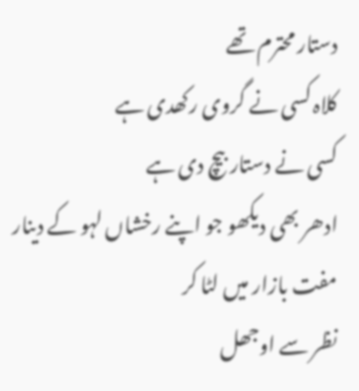دستار محترم تھے
کلاہ کسی نے گروی رکھدی ہے
کسی نے دستار بیچ دی ہے
ادھر بھی دیکھو جو اپنے رخشاں لہو کے دینار
مفت بازار میں لٹا کر
نظر سے اوجھل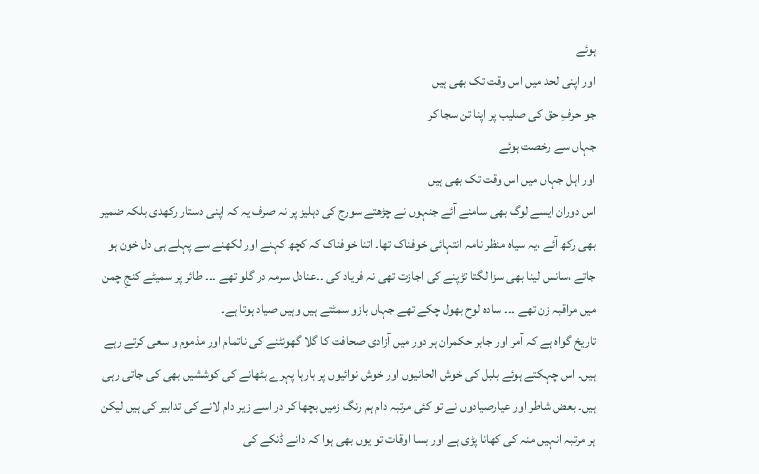ہوئے
اور اپنی لحد میں اس وقت تک بھی ہیں
جو حرفِ حق کی صلیب پر اپنا تن سجا کر
جہاں سے رخصت ہوئے
اور اہل جہاں میں اس وقت تک بھی ہیں
اس دوران ایسے لوگ بھی سامنے آئے جنہوں نے چڑھتے سورج کی دہلیز پر نہ صرف یہ کہ اپنی دستار رکھدی بلکہ ضمیر بھی رکھ آئے ،یہ سیاہ منظر نامہ انتہائی خوفناک تھا۔ اتنا خوفناک کہ کچھ کہنے اور لکھنے سے پہلے ہی دل خون ہو جاتے ،سانس لینا بھی سزا لگتا تڑپنے کی اجازت تھی نہ فریاد کی ۔۔عنادل سرمہ در گلو تھے ۔۔۔ طائر پر سمیٹے کنجِ چمن میں مراقبہ زن تھے ۔۔۔ سادہ لوح بھول چکے تھے جہاں بازو سمٹتے ہیں وہیں صیاد ہوتا ہے۔
تاریخ گواہ ہے کہ آمر اور جابر حکمران ہر دور میں آزادی صحافت کا گلا گھونٹنے کی ناتمام اور مذموم و سعی کرتے رہے ہیں۔ اس چہکتے ہوئے بلبل کی خوش الحانیوں اور خوش نوائیوں پر بارہا پہرے بٹھانے کی کوششیں بھی کی جاتی رہی ہیں۔ بعض شاطر اور عیارصیادوں نے تو کئی مرتبہ دام ہم رنگ زمیں بچھا کر در اسے زیر دام لانے کی تدابیر کی ہیں لیکن ہر مرتبہ انہیں منہ کی کھانا پڑی ہے اور بسا اوقات تو یوں بھی ہوا کہ دانے ڈنکے کی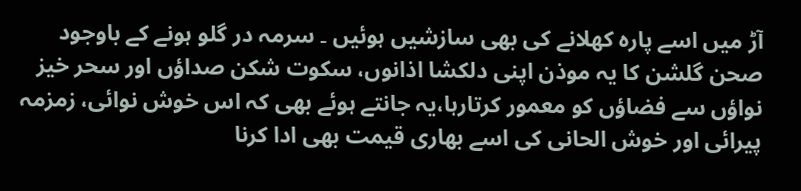آڑ میں اسے پارہ کھلانے کی بھی سازشیں ہوئیں ۔ سرمہ در گلو ہونے کے باوجود صحن گلشن کا یہ موذن اپنی دلکشا اذانوں، سکوت شکن صداؤں اور سحر خیز نواؤں سے فضاؤں کو معمور کرتارہا،یہ جانتے ہوئے بھی کہ اس خوش نوائی، زمزمہ پیرائی اور خوش الحانی کی اسے بھاری قیمت بھی ادا کرنا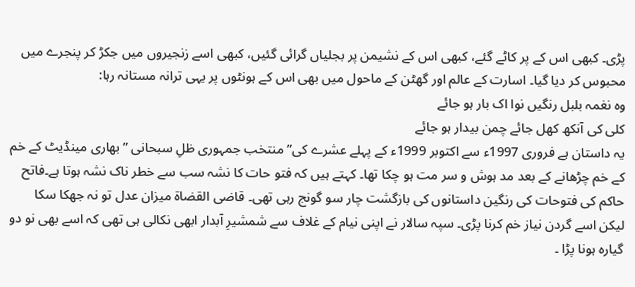پڑی۔ کبھی اس کے پر کاٹے گئے، کبھی اس کے نشیمن پر بجلیاں گرائی گئیں، کبھی اسے زنجیروں میں جکڑ کر پنجرے میں محبوس کر دیا گیا۔ اسارت کے عالم اور گھٹن کے ماحول میں بھی اس کے ہونٹوں پر یہی ترانہ مستانہ رہا:
وہ نغمہ بلبل رنگیں نوا اک بار ہو جائے
کلی کی آنکھ کھل جائے چمن بیدار ہو جائے
یہ داستان ہے فروری 1997ء سے اکتوبر 1999ء کے پہلے عشرے کی” منتخب جمہوری ظلِ سبحانی ”بھاری مینڈیٹ کے خم کے خم چڑھانے کے بعد مد ہوش و سر مت ہو چکا تھا۔ کہتے ہیں کہ فتو حات کا نشہ سب سے خطر ناک نشہ ہوتا ہے۔فاتح حاکم کی فتوحات کی رنگین داستانوں کی بازگشت چار سو گونج رہی تھی۔ قاضی القضاة میزان عدل تو نہ جھکا سکا لیکن اسے گردن نیاز خم کرنا پڑی۔ سپہ سالار نے اپنی نیام کے غلاف سے شمشیرِ آبدار ابھی نکالی ہی تھی کہ اسے بھی نو دو گیارہ ہونا پڑا ۔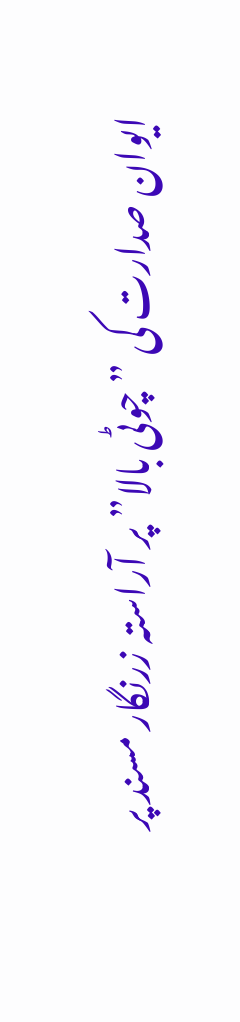ایوان صدارت کی ” چوٹی بالا” پر آراستہ زرنگار مسند پر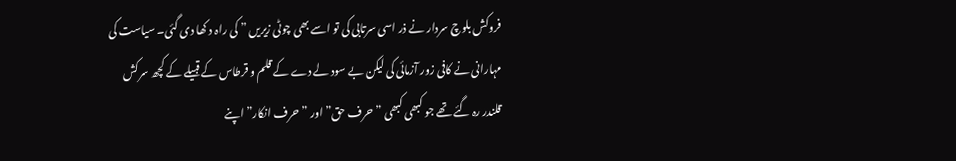فروکش بلوچ سردار نے ذر اسی سرتابی کی تو اسے بھی چوٹی زیریں ” کی راہ د کھا دی گئی۔ سیاست کی مہارانی نے کافی زور آزمائی کی لیکن بے سود لے دے کے قلم و قرطاس کے قبیلے کے کچھ سرکش قلندر رہ گئے تھے جو کبھی کبھی ”حرف حق” اور ”حرف انکار” اپنے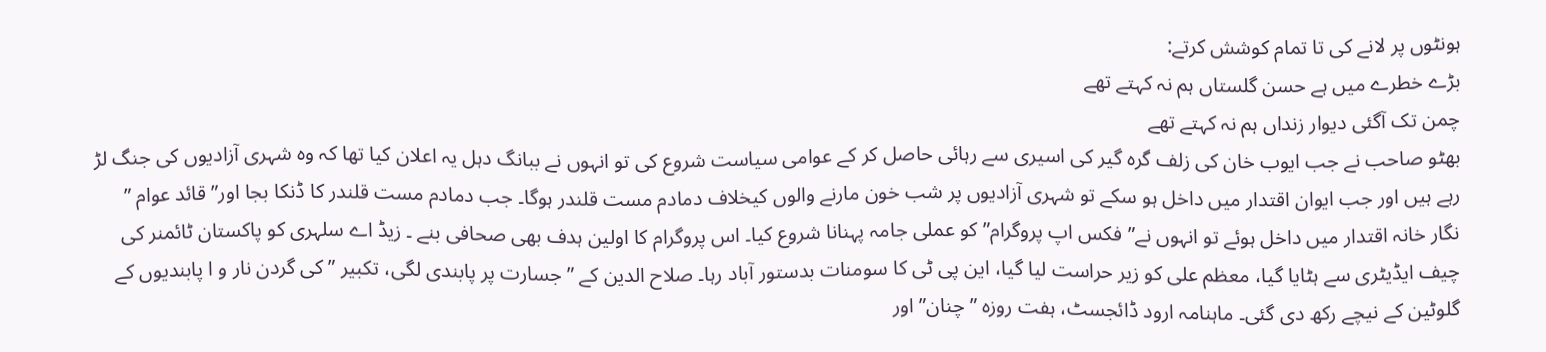ہونٹوں پر لانے کی تا تمام کوشش کرتے:
بڑے خطرے میں ہے حسن گلستاں ہم نہ کہتے تھے
چمن تک آگئی دیوار زنداں ہم نہ کہتے تھے
بھٹو صاحب نے جب ایوب خان کی زلف گرہ گیر کی اسیری سے رہائی حاصل کر کے عوامی سیاست شروع کی تو انہوں نے ببانگ دہل یہ اعلان کیا تھا کہ وہ شہری آزادیوں کی جنگ لڑ رہے ہیں اور جب ایوان اقتدار میں داخل ہو سکے تو شہری آزادیوں پر شب خون مارنے والوں کیخلاف دمادم مست قلندر ہوگا۔ جب دمادم مست قلندر کا ڈنکا بجا اور” قائد عوام ” نگار خانہ اقتدار میں داخل ہوئے تو انہوں نے” فکس اپ پروگرام” کو عملی جامہ پہنانا شروع کیا۔ اس پروگرام کا اولین ہدف بھی صحافی بنے ۔ زیڈ اے سلہری کو پاکستان ٹائمنر کی چیف ایڈیٹری سے ہٹایا گیا، معظم علی کو زیر حراست لیا گیا، این پی ٹی کا سومنات بدستور آباد رہا۔ صلاح الدین کے ” جسارت پر پابندی لگی، تکبیر ” کی گردن نار و ا پابندیوں کے گلوٹین کے نیچے رکھ دی گئی۔ ماہنامہ ارود ڈائجسٹ، ہفت روزہ ” چنان” اور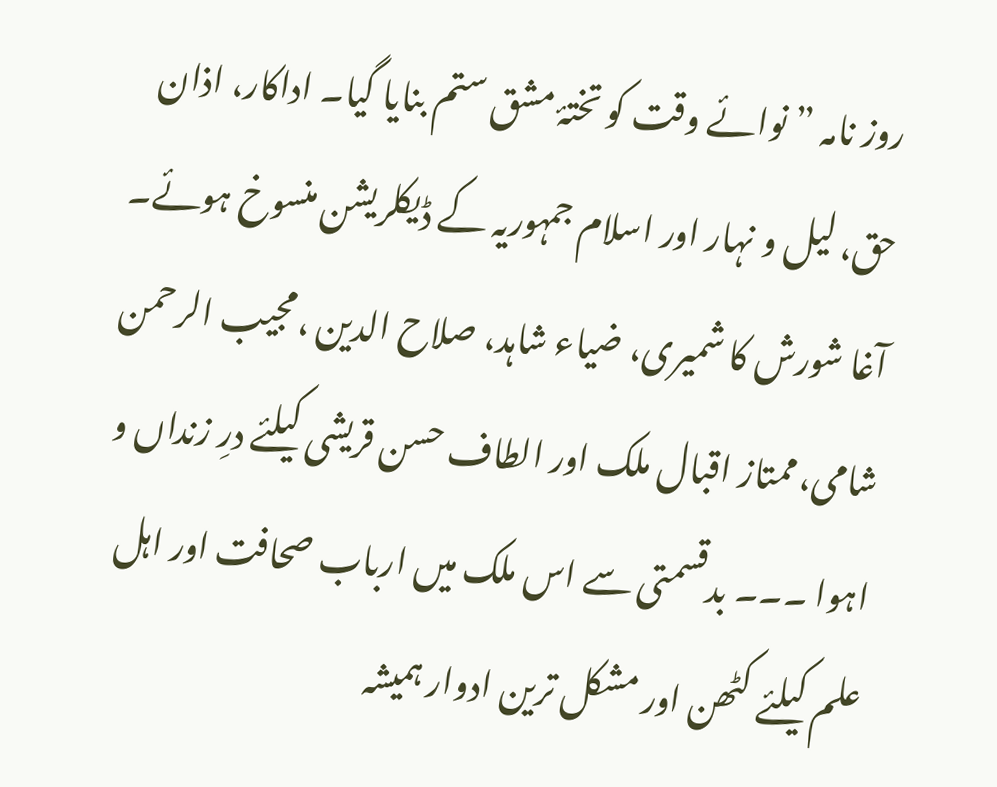روز نامہ ”نوائے وقت کو تختۂ مشق ستم بنایا گیا۔ اداکار، اذان حق، لیل و نہار اور اسلام جمہوریہ کے ڈیکلریشن منسوخ ہوئے۔ آغا شورش کا شمیری، ضیاء شاہد، صلاح الدین ،مجیب الرحمن شامی،ممتاز اقبال ملک اور الطاف حسن قریشی کیلئے درِ زنداں و اہوا ۔۔۔ بدقسمتی سے اس ملک میں ارباب صحافت اور اہل علم کیلئے کٹھن اور مشکل ترین ادوار ہمیشہ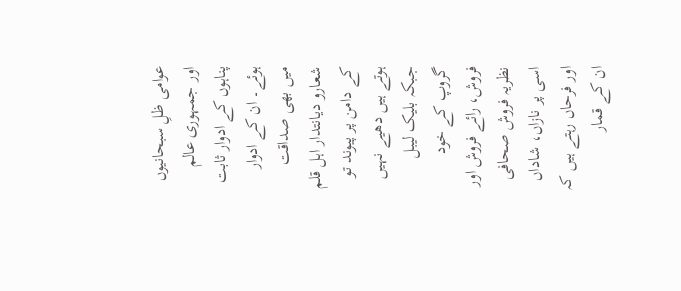عوامی ظلِ سبحانیوں اور جمہوری عالم پناہوں کے ادوار ثابت ہوئے۔ ان کے ادوار میں بھی صداقت شعارو دیانتدار اہل قلم کے دامن پر پیوند تو ہوتے ہیں دھیے نہیں جبکہ بلیک لیبل گروپ کے خود فروش، رائے فروش اور نظریہ فروش صحافی اسی پر نازاں، شاداں اور فرحاں رہتے ہیں کہ ان کے قمار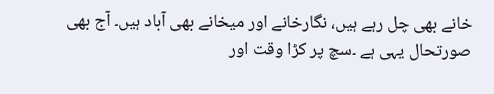خانے بھی چل رہے ہیں، نگارخانے اور میخانے بھی آباد ہیں۔ آج بھی صورتحال یہی ہے ۔سچ پر کڑا وقت اور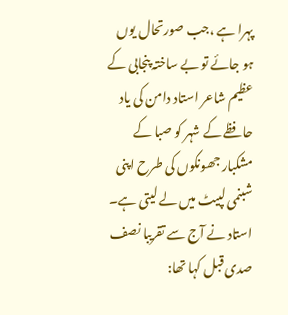پہرا ہے ،جب صورتحال یوں ہو جائے تو بے ساختہ پنجابی کے عظیم شاعر استاد دامن کی یاد حافظے کے شہر کو صبا کے مشکبار جھونکوں کی طرح اپنی شبنمی لپیٹ میں لے لیتی ہے۔ استاد نے آج سے تقریبا نصف صدی قبل کہا تھا: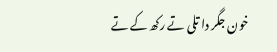خون جگر دا تلی تے رکھ کے تے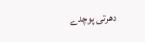دھرتی پوچدے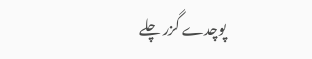پوچدے گزر چلے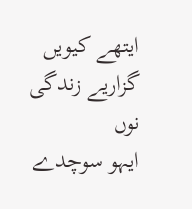ایتھے کیویں گزاریے زندگی نوں
ایہو سوچدے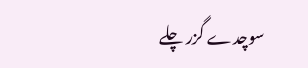سوچدے گزر چلے